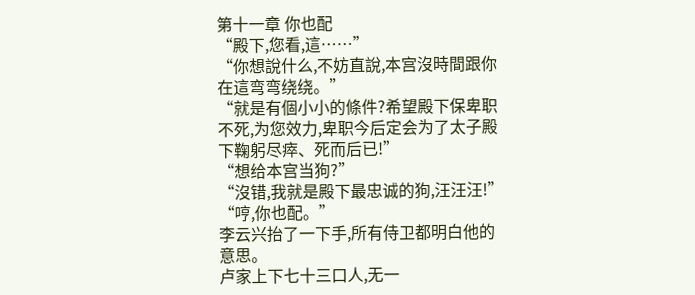第十一章 你也配
“殿下,您看,這……”
“你想說什么,不妨直說,本宫沒時間跟你在這弯弯绕绕。”
“就是有個小小的條件?希望殿下保卑职不死,为您效力,卑职今后定会为了太子殿下鞠躬尽瘁、死而后已!”
“想给本宫当狗?”
“沒错,我就是殿下最忠诚的狗,汪汪汪!”
“哼,你也配。”
李云兴抬了一下手,所有侍卫都明白他的意思。
卢家上下七十三口人,无一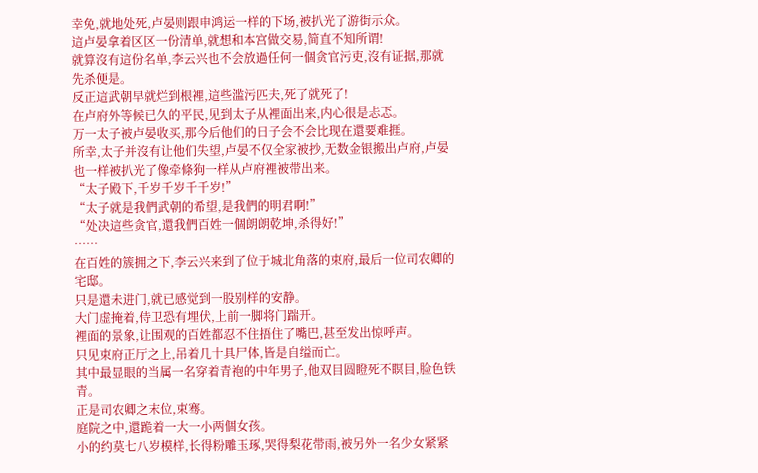幸免,就地处死,卢晏则跟申鸿运一样的下场,被扒光了游街示众。
這卢晏拿着区区一份清单,就想和本宫做交易,简直不知所谓!
就算沒有這份名单,李云兴也不会放過任何一個贪官污吏,沒有证据,那就先杀便是。
反正這武朝早就烂到根裡,這些滥污匹夫,死了就死了!
在卢府外等候已久的平民,见到太子从裡面出来,内心很是忐忑。
万一太子被卢晏收买,那今后他们的日子会不会比现在還要难捱。
所幸,太子并沒有让他们失望,卢晏不仅全家被抄,无数金银搬出卢府,卢晏也一样被扒光了像牵條狗一样从卢府裡被带出来。
“太子殿下,千岁千岁千千岁!”
“太子就是我們武朝的希望,是我們的明君啊!”
“处决這些贪官,還我們百姓一個朗朗乾坤,杀得好!”
……
在百姓的簇拥之下,李云兴来到了位于城北角落的束府,最后一位司农卿的宅邸。
只是還未进门,就已感觉到一股别样的安静。
大门虚掩着,侍卫恐有埋伏,上前一脚将门踹开。
裡面的景象,让围观的百姓都忍不住捂住了嘴巴,甚至发出惊呼声。
只见束府正厅之上,吊着几十具尸体,皆是自缢而亡。
其中最显眼的当属一名穿着青袍的中年男子,他双目圆瞪死不瞑目,脸色铁青。
正是司农卿之末位,束骞。
庭院之中,還跪着一大一小两個女孩。
小的约莫七八岁模样,长得粉雕玉琢,哭得梨花带雨,被另外一名少女紧紧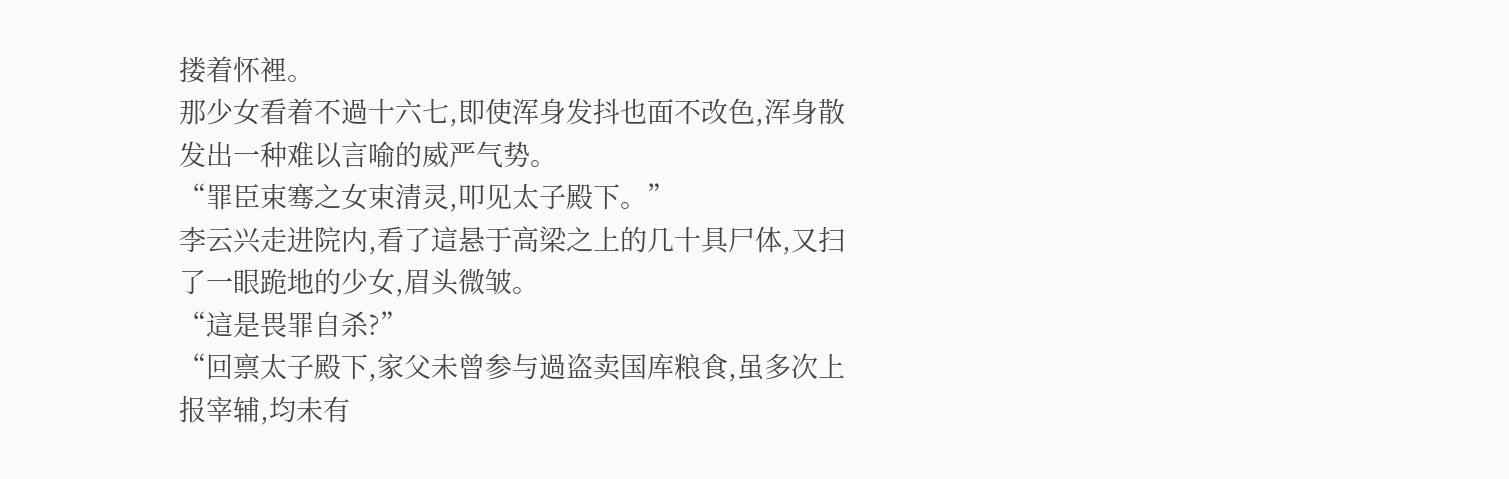搂着怀裡。
那少女看着不過十六七,即使浑身发抖也面不改色,浑身散发出一种难以言喻的威严气势。
“罪臣束骞之女束清灵,叩见太子殿下。”
李云兴走进院内,看了這悬于高梁之上的几十具尸体,又扫了一眼跪地的少女,眉头微皱。
“這是畏罪自杀?”
“回禀太子殿下,家父未曾参与過盗卖国库粮食,虽多次上报宰辅,均未有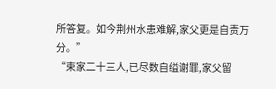所答复。如今荆州水患难解,家父更是自责万分。”
“束家二十三人,已尽数自缢谢罪,家父留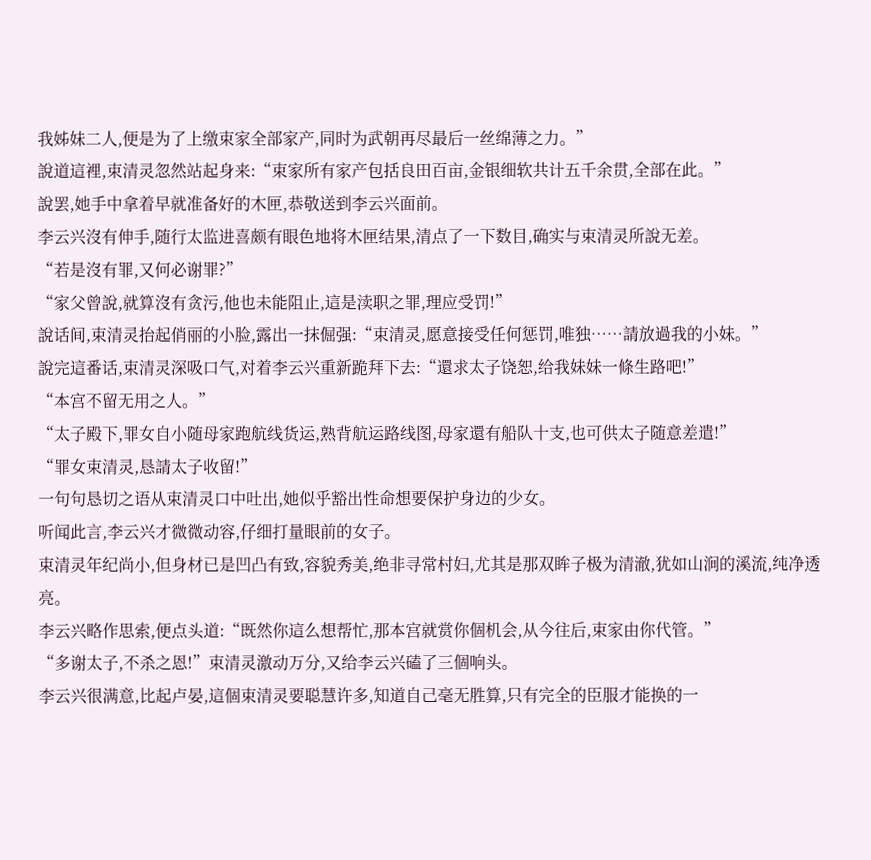我姊妹二人,便是为了上缴束家全部家产,同时为武朝再尽最后一丝绵薄之力。”
說道這裡,束清灵忽然站起身来:“束家所有家产包括良田百亩,金银细软共计五千余贯,全部在此。”
說罢,她手中拿着早就准备好的木匣,恭敬送到李云兴面前。
李云兴沒有伸手,随行太监进喜颇有眼色地将木匣结果,清点了一下数目,确实与束清灵所說无差。
“若是沒有罪,又何必谢罪?”
“家父曾說,就算沒有贪污,他也未能阻止,這是渎职之罪,理应受罚!”
說话间,束清灵抬起俏丽的小脸,露出一抹倔强:“束清灵,愿意接受任何惩罚,唯独……請放過我的小妹。”
說完這番话,束清灵深吸口气,对着李云兴重新跪拜下去:“還求太子饶恕,给我妹妹一條生路吧!”
“本宫不留无用之人。”
“太子殿下,罪女自小随母家跑航线货运,熟背航运路线图,母家還有船队十支,也可供太子随意差遣!”
“罪女束清灵,恳請太子收留!”
一句句恳切之语从束清灵口中吐出,她似乎豁出性命想要保护身边的少女。
听闻此言,李云兴才微微动容,仔细打量眼前的女子。
束清灵年纪尚小,但身材已是凹凸有致,容貌秀美,绝非寻常村妇,尤其是那双眸子极为清澈,犹如山涧的溪流,纯净透亮。
李云兴略作思索,便点头道:“既然你這么想帮忙,那本宫就赏你個机会,从今往后,束家由你代管。”
“多谢太子,不杀之恩!”束清灵激动万分,又给李云兴磕了三個响头。
李云兴很满意,比起卢晏,這個束清灵要聪慧许多,知道自己毫无胜算,只有完全的臣服才能换的一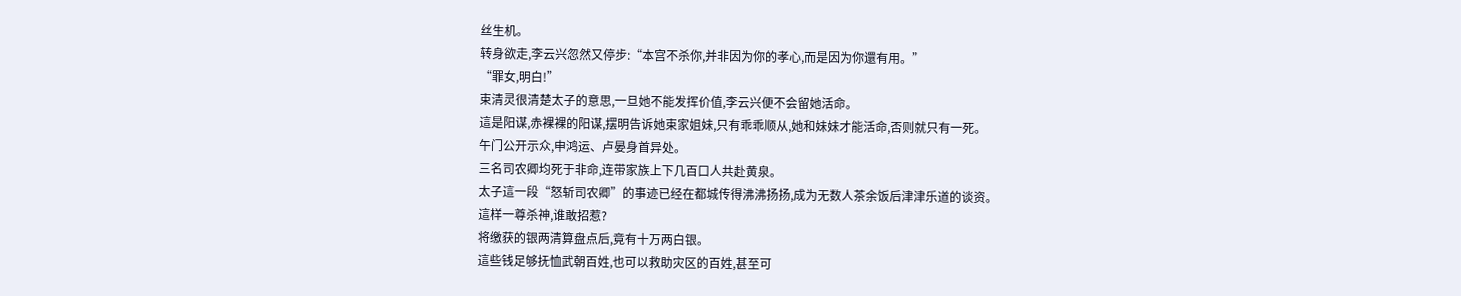丝生机。
转身欲走,李云兴忽然又停步:“本宫不杀你,并非因为你的孝心,而是因为你還有用。”
“罪女,明白!”
束清灵很清楚太子的意思,一旦她不能发挥价值,李云兴便不会留她活命。
這是阳谋,赤裸裸的阳谋,摆明告诉她束家姐妹,只有乖乖顺从,她和妹妹才能活命,否则就只有一死。
午门公开示众,申鸿运、卢晏身首异处。
三名司农卿均死于非命,连带家族上下几百口人共赴黄泉。
太子這一段“怒斩司农卿”的事迹已经在都城传得沸沸扬扬,成为无数人茶余饭后津津乐道的谈资。
這样一尊杀神,谁敢招惹?
将缴获的银两清算盘点后,竟有十万两白银。
這些钱足够抚恤武朝百姓,也可以救助灾区的百姓,甚至可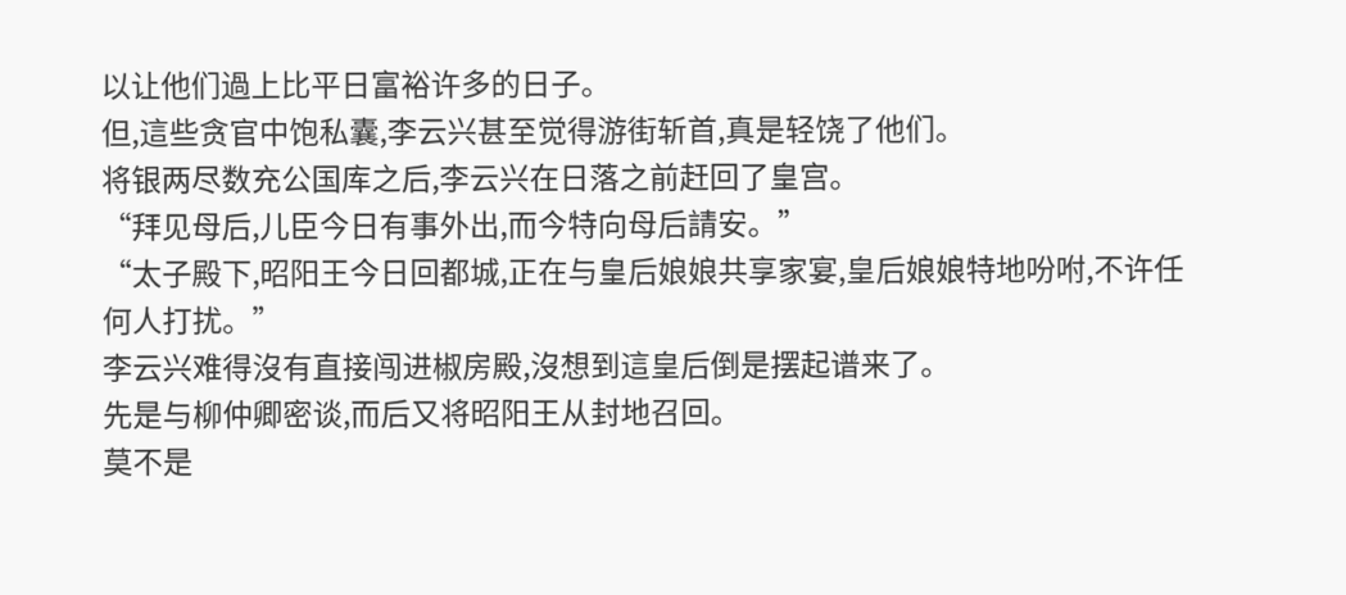以让他们過上比平日富裕许多的日子。
但,這些贪官中饱私囊,李云兴甚至觉得游街斩首,真是轻饶了他们。
将银两尽数充公国库之后,李云兴在日落之前赶回了皇宫。
“拜见母后,儿臣今日有事外出,而今特向母后請安。”
“太子殿下,昭阳王今日回都城,正在与皇后娘娘共享家宴,皇后娘娘特地吩咐,不许任何人打扰。”
李云兴难得沒有直接闯进椒房殿,沒想到這皇后倒是摆起谱来了。
先是与柳仲卿密谈,而后又将昭阳王从封地召回。
莫不是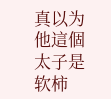真以为他這個太子是软柿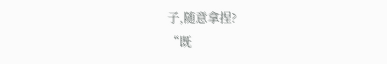子,随意拿捏?
“既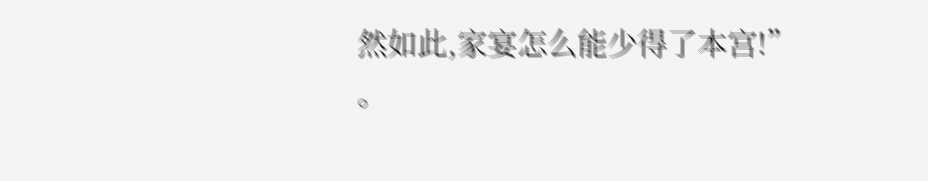然如此,家宴怎么能少得了本宫!”
。